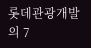롯데관광개발의 7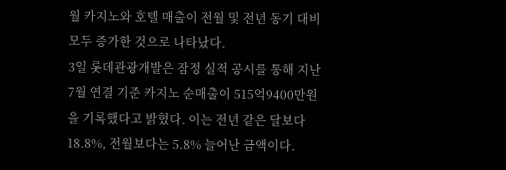월 카지노와 호텔 매출이 전월 및 전년 동기 대비 모두 증가한 것으로 나타났다.
3일 롯데관광개발은 잠정 실적 공시를 통해 지난 7월 연결 기준 카지노 순매출이 515억9400만원을 기록했다고 밝혔다. 이는 전년 같은 달보다 18.8%, 전월보다는 5.8% 늘어난 금액이다.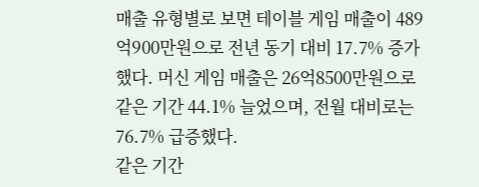매출 유형별로 보면 테이블 게임 매출이 489억900만원으로 전년 동기 대비 17.7% 증가했다. 머신 게임 매출은 26억8500만원으로 같은 기간 44.1% 늘었으며, 전월 대비로는 76.7% 급증했다.
같은 기간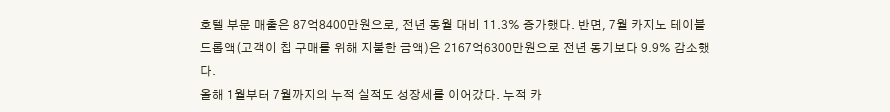호텔 부문 매출은 87억8400만원으로, 전년 동월 대비 11.3% 증가했다. 반면, 7월 카지노 테이블 드롭액(고객이 칩 구매를 위해 지불한 금액)은 2167억6300만원으로 전년 동기보다 9.9% 감소했다.
올해 1월부터 7월까지의 누적 실적도 성장세를 이어갔다. 누적 카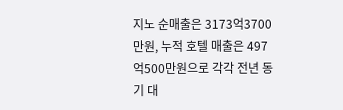지노 순매출은 3173억3700만원, 누적 호텔 매출은 497억500만원으로 각각 전년 동기 대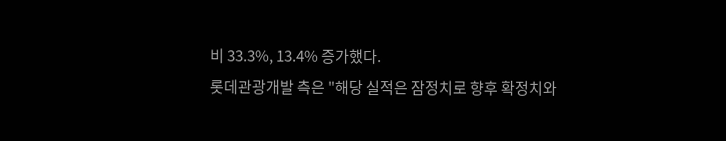비 33.3%, 13.4% 증가했다.
롯데관광개발 측은 "해당 실적은 잠정치로 향후 확정치와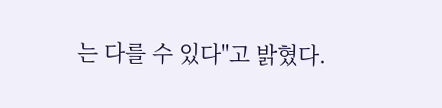는 다를 수 있다"고 밝혔다.